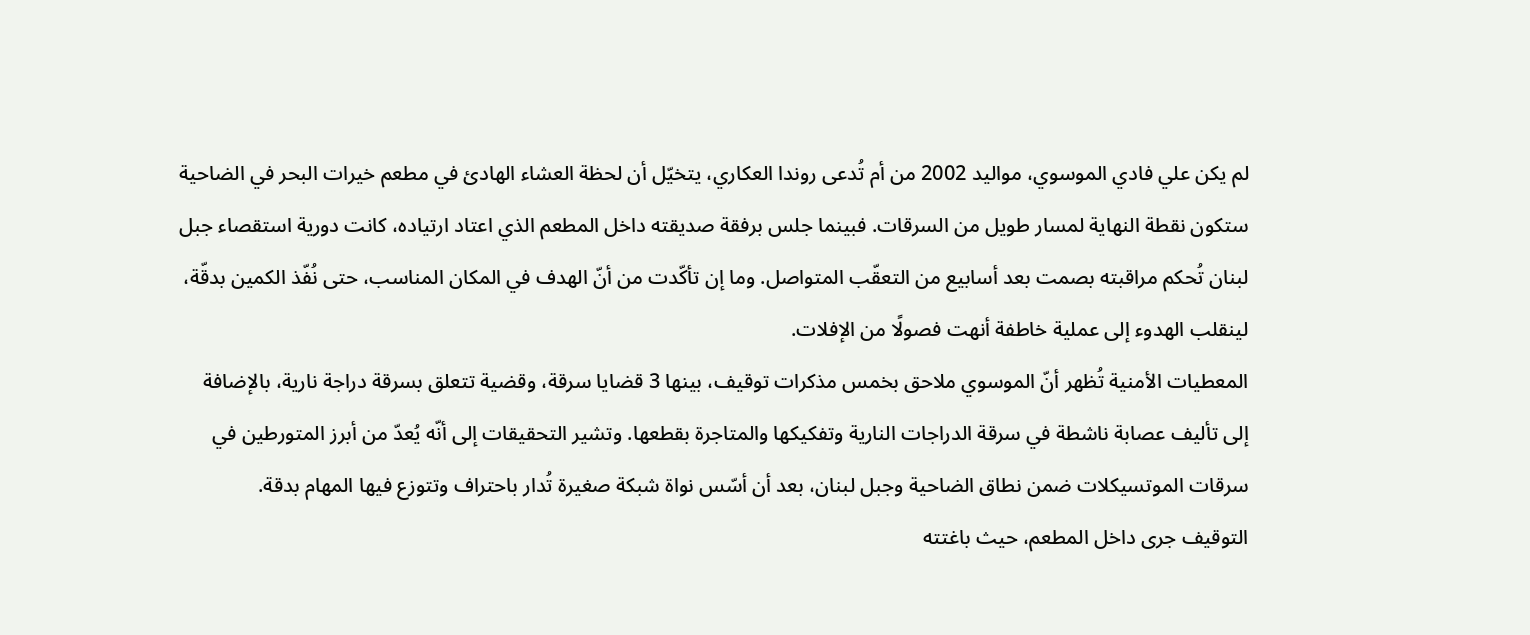لم يكن علي فادي الموسوي، مواليد 2002 من أم تُدعى روندا العكاري، يتخيّل أن لحظة العشاء الهادئ في مطعم خيرات البحر في الضاحية ستكون نقطة النهاية لمسار طويل من السرقات. فبينما جلس برفقة صديقته داخل المطعم الذي اعتاد ارتياده، كانت دورية استقصاء جبل لبنان تُحكم مراقبته بصمت بعد أسابيع من التعقّب المتواصل. وما إن تأكّدت من أنّ الهدف في المكان المناسب، حتى نُفّذ الكمين بدقّة، لينقلب الهدوء إلى عملية خاطفة أنهت فصولًا من الإفلات.
المعطيات الأمنية تُظهر أنّ الموسوي ملاحق بخمس مذكرات توقيف، بينها 3 قضايا سرقة، وقضية تتعلق بسرقة دراجة نارية، بالإضافة إلى تأليف عصابة ناشطة في سرقة الدراجات النارية وتفكيكها والمتاجرة بقطعها. وتشير التحقيقات إلى أنّه يُعدّ من أبرز المتورطين في سرقات الموتسيكلات ضمن نطاق الضاحية وجبل لبنان، بعد أن أسّس نواة شبكة صغيرة تُدار باحتراف وتتوزع فيها المهام بدقة.
التوقيف جرى داخل المطعم، حيث باغتته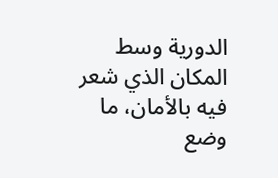الدورية وسط المكان الذي شعر فيه بالأمان، ما وضع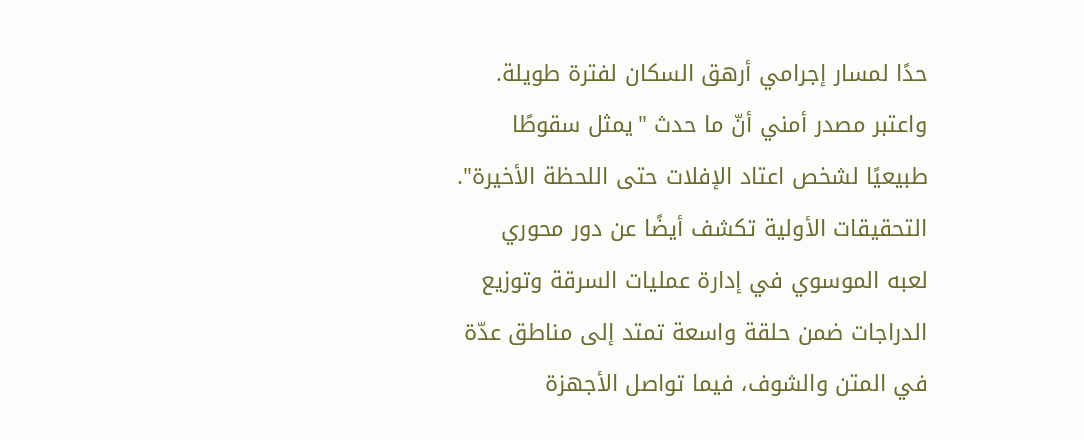حدًا لمسار إجرامي أرهق السكان لفترة طويلة. واعتبر مصدر أمني أنّ ما حدث "يمثل سقوطًا طبيعيًا لشخص اعتاد الإفلات حتى اللحظة الأخيرة".
التحقيقات الأولية تكشف أيضًا عن دور محوري لعبه الموسوي في إدارة عمليات السرقة وتوزيع الدراجات ضمن حلقة واسعة تمتد إلى مناطق عدّة في المتن والشوف، فيما تواصل الأجهزة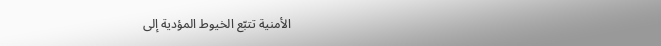الأمنية تتبّع الخيوط المؤدية إلى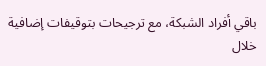باقي أفراد الشبكة، مع ترجيحات بتوقيفات إضافية خلال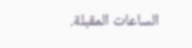الساعات المقبلة.